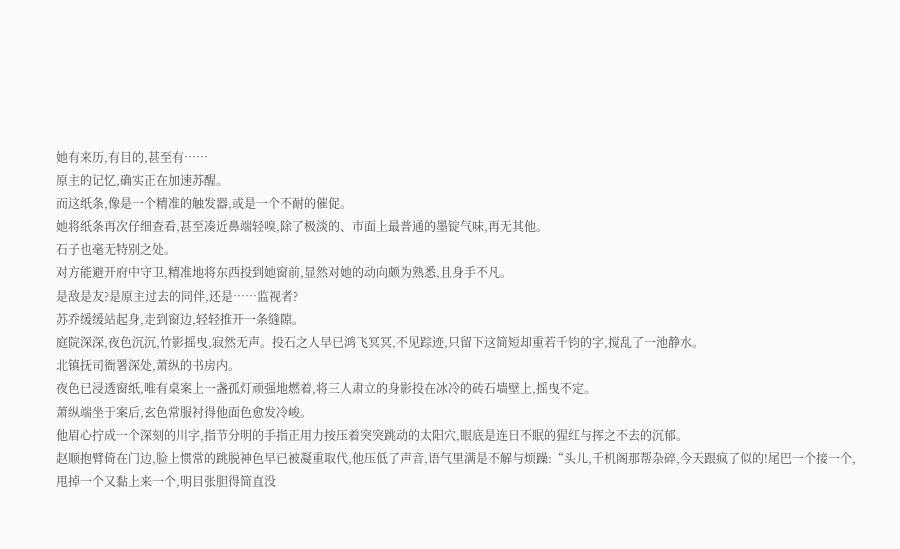她有来历,有目的,甚至有……
原主的记忆,确实正在加速苏醒。
而这纸条,像是一个精准的触发器,或是一个不耐的催促。
她将纸条再次仔细查看,甚至凑近鼻端轻嗅,除了极淡的、市面上最普通的墨锭气味,再无其他。
石子也毫无特别之处。
对方能避开府中守卫,精准地将东西投到她窗前,显然对她的动向颇为熟悉,且身手不凡。
是敌是友?是原主过去的同伴,还是……监视者?
苏乔缓缓站起身,走到窗边,轻轻推开一条缝隙。
庭院深深,夜色沉沉,竹影摇曳,寂然无声。投石之人早已鸿飞冥冥,不见踪迹,只留下这简短却重若千钧的字,搅乱了一池静水。
北镇抚司衙署深处,萧纵的书房内。
夜色已浸透窗纸,唯有桌案上一盏孤灯顽强地燃着,将三人肃立的身影投在冰冷的砖石墙壁上,摇曳不定。
萧纵端坐于案后,玄色常服衬得他面色愈发冷峻。
他眉心拧成一个深刻的川字,指节分明的手指正用力按压着突突跳动的太阳穴,眼底是连日不眠的猩红与挥之不去的沉郁。
赵顺抱臂倚在门边,脸上惯常的跳脱神色早已被凝重取代,他压低了声音,语气里满是不解与烦躁:“头儿,千机阁那帮杂碎,今天跟疯了似的!尾巴一个接一个,甩掉一个又黏上来一个,明目张胆得简直没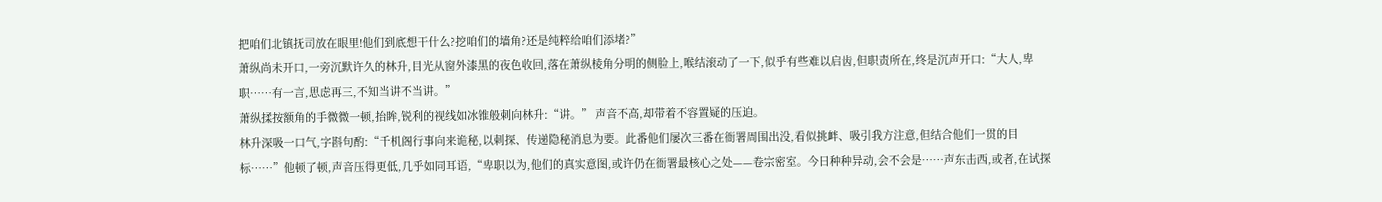把咱们北镇抚司放在眼里!他们到底想干什么?挖咱们的墙角?还是纯粹给咱们添堵?”
萧纵尚未开口,一旁沉默许久的林升,目光从窗外漆黑的夜色收回,落在萧纵棱角分明的侧脸上,喉结滚动了一下,似乎有些难以启齿,但职责所在,终是沉声开口:“大人,卑职……有一言,思虑再三,不知当讲不当讲。”
萧纵揉按额角的手微微一顿,抬眸,锐利的视线如冰锥般刺向林升:“讲。” 声音不高,却带着不容置疑的压迫。
林升深吸一口气,字斟句酌:“千机阁行事向来诡秘,以刺探、传递隐秘消息为要。此番他们屡次三番在衙署周围出没,看似挑衅、吸引我方注意,但结合他们一贯的目标……”他顿了顿,声音压得更低,几乎如同耳语,“卑职以为,他们的真实意图,或许仍在衙署最核心之处——卷宗密室。今日种种异动,会不会是……声东击西,或者,在试探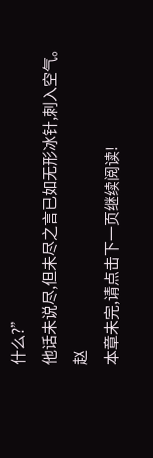什么?”
他话未说尽,但未尽之言已如无形冰针,刺入空气。
赵
本章未完,请点击下一页继续阅读!